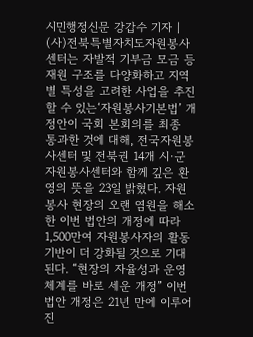시민행정신문 강갑수 기자 | (사)전북특별자치도자원봉사센터는 자발적 기부금 모금 등 재원 구조를 다양화하고 지역별 특성을 고려한 사업을 추진할 수 있는‘자원봉사기본법’ 개정안이 국회 본회의를 최종 통과한 것에 대해, 전국자원봉사센터 및 전북권 14개 시·군자원봉사센터와 함께 깊은 환영의 뜻을 23일 밝혔다. 자원봉사 현장의 오랜 염원을 해소한 이번 법안의 개정에 따라 1,500만여 자원봉사자의 활동 기반이 더 강화될 것으로 기대된다. “현장의 자율성과 운영체계를 바로 세운 개정” 이번 법안 개정은 21년 만에 이루어진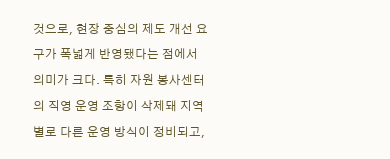것으로, 현장 중심의 제도 개선 요구가 폭넓게 반영됐다는 점에서 의미가 크다. 특히 자원 봉사센터의 직영 운영 조항이 삭제돼 지역별로 다른 운영 방식이 정비되고,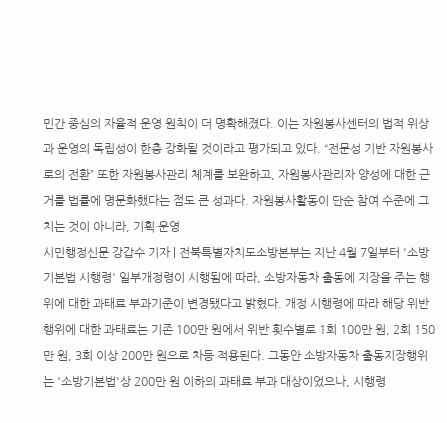민간 중심의 자율적 운영 원칙이 더 명확해졌다. 이는 자원봉사센터의 법적 위상과 운영의 독립성이 한층 강화될 것이라고 평가되고 있다. “전문성 기반 자원봉사로의 전환” 또한 자원봉사관리 체계를 보완하고, 자원봉사관리자 양성에 대한 근거를 법률에 명문화했다는 점도 큰 성과다. 자원봉사활동이 단순 참여 수준에 그치는 것이 아니라, 기획·운영
시민행정신문 강갑수 기자 | 전북특별자치도소방본부는 지난 4월 7일부터 '소방기본법 시행령' 일부개정령이 시행됨에 따라, 소방자동차 출동에 지장을 주는 행위에 대한 과태료 부과기준이 변경됐다고 밝혔다. 개정 시행령에 따라 해당 위반행위에 대한 과태료는 기존 100만 원에서 위반 횟수별로 1회 100만 원, 2회 150만 원, 3회 이상 200만 원으로 차등 적용된다. 그동안 소방자동차 출동지장행위는 '소방기본법'상 200만 원 이하의 과태료 부과 대상이었으나, 시행령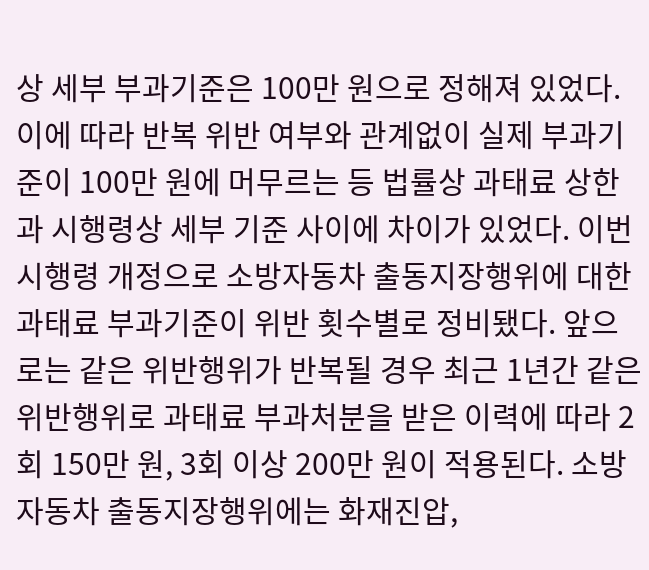상 세부 부과기준은 100만 원으로 정해져 있었다. 이에 따라 반복 위반 여부와 관계없이 실제 부과기준이 100만 원에 머무르는 등 법률상 과태료 상한과 시행령상 세부 기준 사이에 차이가 있었다. 이번 시행령 개정으로 소방자동차 출동지장행위에 대한 과태료 부과기준이 위반 횟수별로 정비됐다. 앞으로는 같은 위반행위가 반복될 경우 최근 1년간 같은 위반행위로 과태료 부과처분을 받은 이력에 따라 2회 150만 원, 3회 이상 200만 원이 적용된다. 소방자동차 출동지장행위에는 화재진압,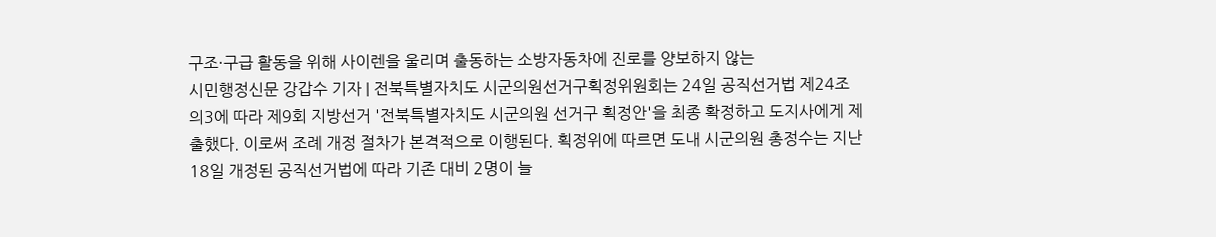구조·구급 활동을 위해 사이렌을 울리며 출동하는 소방자동차에 진로를 양보하지 않는
시민행정신문 강갑수 기자 | 전북특별자치도 시군의원선거구획정위원회는 24일 공직선거법 제24조의3에 따라 제9회 지방선거 '전북특별자치도 시군의원 선거구 획정안'을 최종 확정하고 도지사에게 제출했다. 이로써 조례 개정 절차가 본격적으로 이행된다. 획정위에 따르면 도내 시군의원 총정수는 지난 18일 개정된 공직선거법에 따라 기존 대비 2명이 늘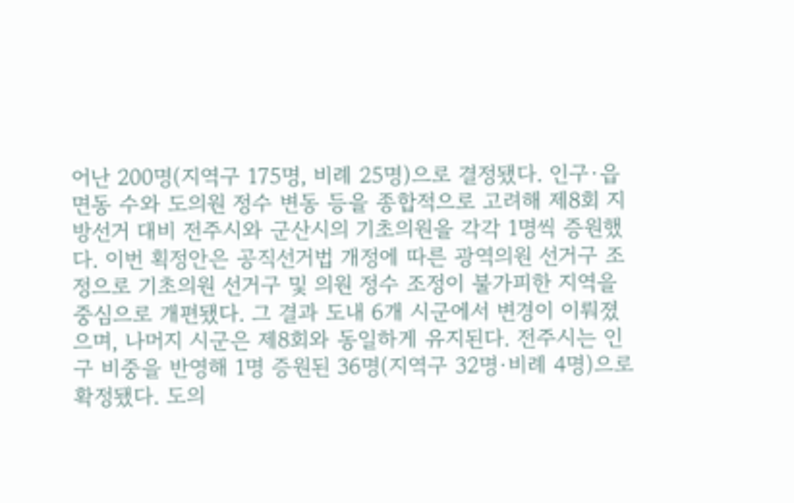어난 200명(지역구 175명, 비례 25명)으로 결정됐다. 인구·읍면동 수와 도의원 정수 변동 등을 종합적으로 고려해 제8회 지방선거 대비 전주시와 군산시의 기초의원을 각각 1명씩 증원했다. 이번 획정안은 공직선거법 개정에 따른 광역의원 선거구 조정으로 기초의원 선거구 및 의원 정수 조정이 불가피한 지역을 중심으로 개편됐다. 그 결과 도내 6개 시군에서 변경이 이뤄졌으며, 나머지 시군은 제8회와 동일하게 유지된다. 전주시는 인구 비중을 반영해 1명 증원된 36명(지역구 32명·비례 4명)으로 확정됐다. 도의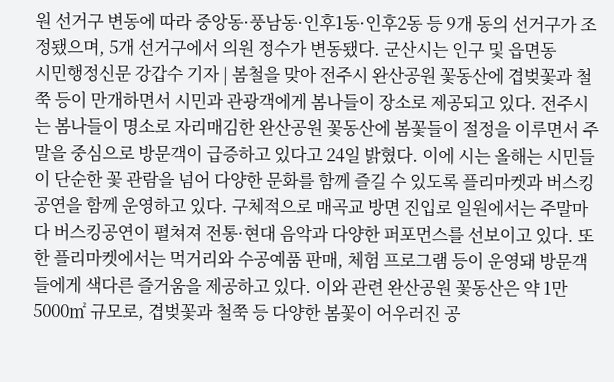원 선거구 변동에 따라 중앙동·풍남동·인후1동·인후2동 등 9개 동의 선거구가 조정됐으며, 5개 선거구에서 의원 정수가 변동됐다. 군산시는 인구 및 읍면동
시민행정신문 강갑수 기자 | 봄철을 맞아 전주시 완산공원 꽃동산에 겹벚꽃과 철쭉 등이 만개하면서 시민과 관광객에게 봄나들이 장소로 제공되고 있다. 전주시는 봄나들이 명소로 자리매김한 완산공원 꽃동산에 봄꽃들이 절정을 이루면서 주말을 중심으로 방문객이 급증하고 있다고 24일 밝혔다. 이에 시는 올해는 시민들이 단순한 꽃 관람을 넘어 다양한 문화를 함께 즐길 수 있도록 플리마켓과 버스킹 공연을 함께 운영하고 있다. 구체적으로 매곡교 방면 진입로 일원에서는 주말마다 버스킹공연이 펼쳐져 전통·현대 음악과 다양한 퍼포먼스를 선보이고 있다. 또한 플리마켓에서는 먹거리와 수공예품 판매, 체험 프로그램 등이 운영돼 방문객들에게 색다른 즐거움을 제공하고 있다. 이와 관련 완산공원 꽃동산은 약 1만5000㎡ 규모로, 겹벚꽃과 철쭉 등 다양한 봄꽃이 어우러진 공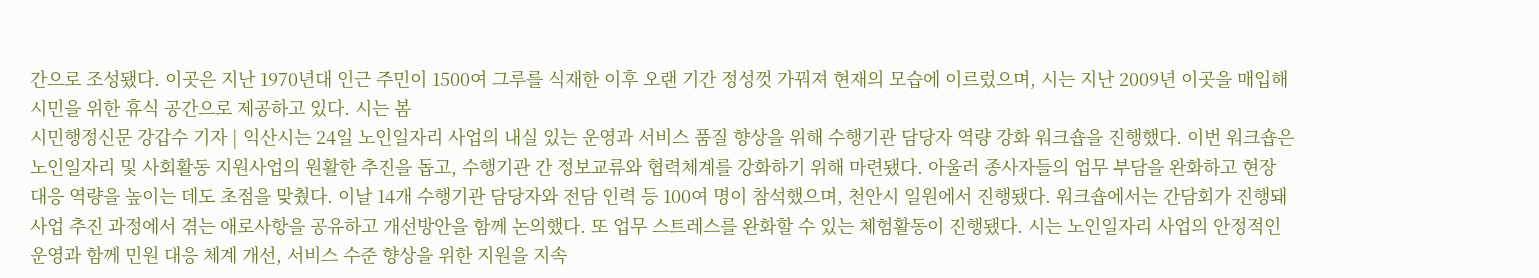간으로 조성됐다. 이곳은 지난 1970년대 인근 주민이 1500여 그루를 식재한 이후 오랜 기간 정성껏 가꿔져 현재의 모습에 이르렀으며, 시는 지난 2009년 이곳을 매입해 시민을 위한 휴식 공간으로 제공하고 있다. 시는 봄
시민행정신문 강갑수 기자 | 익산시는 24일 노인일자리 사업의 내실 있는 운영과 서비스 품질 향상을 위해 수행기관 담당자 역량 강화 워크숍을 진행했다. 이번 워크숍은 노인일자리 및 사회활동 지원사업의 원활한 추진을 돕고, 수행기관 간 정보교류와 협력체계를 강화하기 위해 마련됐다. 아울러 종사자들의 업무 부담을 완화하고 현장 대응 역량을 높이는 데도 초점을 맞췄다. 이날 14개 수행기관 담당자와 전담 인력 등 100여 명이 참석했으며, 천안시 일원에서 진행됐다. 워크숍에서는 간담회가 진행돼 사업 추진 과정에서 겪는 애로사항을 공유하고 개선방안을 함께 논의했다. 또 업무 스트레스를 완화할 수 있는 체험활동이 진행됐다. 시는 노인일자리 사업의 안정적인 운영과 함께 민원 대응 체계 개선, 서비스 수준 향상을 위한 지원을 지속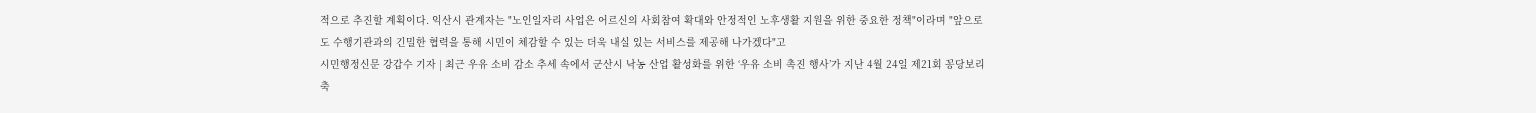적으로 추진할 계획이다. 익산시 관계자는 "노인일자리 사업은 어르신의 사회참여 확대와 안정적인 노후생활 지원을 위한 중요한 정책"이라며 "앞으로도 수행기관과의 긴밀한 협력을 통해 시민이 체감할 수 있는 더욱 내실 있는 서비스를 제공해 나가겠다"고
시민행정신문 강갑수 기자 | 최근 우유 소비 감소 추세 속에서 군산시 낙농 산업 활성화를 위한 ‘우유 소비 촉진 행사’가 지난 4월 24일 제21회 꽁당보리축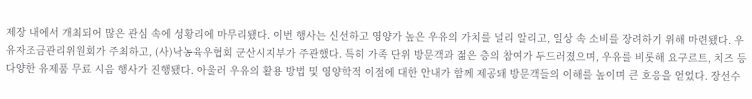제장 내에서 개최되어 많은 관심 속에 성황리에 마무리됐다. 이번 행사는 신선하고 영양가 높은 우유의 가치를 널리 알리고, 일상 속 소비를 장려하기 위해 마련됐다. 우유자조금관리위원회가 주최하고, (사)낙농육우협회 군산시지부가 주관했다. 특히 가족 단위 방문객과 젊은 층의 참여가 두드러졌으며, 우유를 비롯해 요구르트, 치즈 등 다양한 유제품 무료 시음 행사가 진행됐다. 아울러 우유의 활용 방법 및 영양학적 이점에 대한 안내가 함께 제공돼 방문객들의 이해를 높이며 큰 호응을 얻었다. 장선수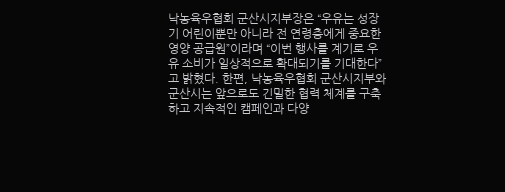낙농육우협회 군산시지부장은 “우유는 성장기 어린이뿐만 아니라 전 연령층에게 중요한 영양 공급원”이라며 “이번 행사를 계기로 우유 소비가 일상적으로 확대되기를 기대한다”고 밝혔다. 한편, 낙농육우협회 군산시지부와 군산시는 앞으로도 긴밀한 협력 체계를 구축하고 지속적인 캠페인과 다양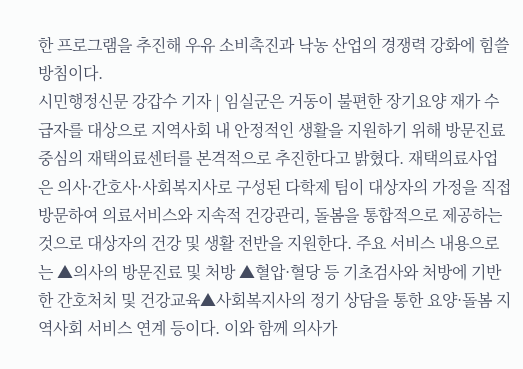한 프로그램을 추진해 우유 소비촉진과 낙농 산업의 경쟁력 강화에 힘쓸 방침이다.
시민행정신문 강갑수 기자 | 임실군은 거동이 불편한 장기요양 재가 수급자를 대상으로 지역사회 내 안정적인 생활을 지원하기 위해 방문진료 중심의 재택의료센터를 본격적으로 추진한다고 밝혔다. 재택의료사업은 의사·간호사·사회복지사로 구성된 다학제 팀이 대상자의 가정을 직접 방문하여 의료서비스와 지속적 건강관리, 돌봄을 통합적으로 제공하는 것으로 대상자의 건강 및 생활 전반을 지원한다. 주요 서비스 내용으로는 ▲의사의 방문진료 및 처방 ▲혈압·혈당 등 기초검사와 처방에 기반한 간호처치 및 건강교육▲사회복지사의 정기 상담을 통한 요양·돌봄 지역사회 서비스 연계 등이다. 이와 함께 의사가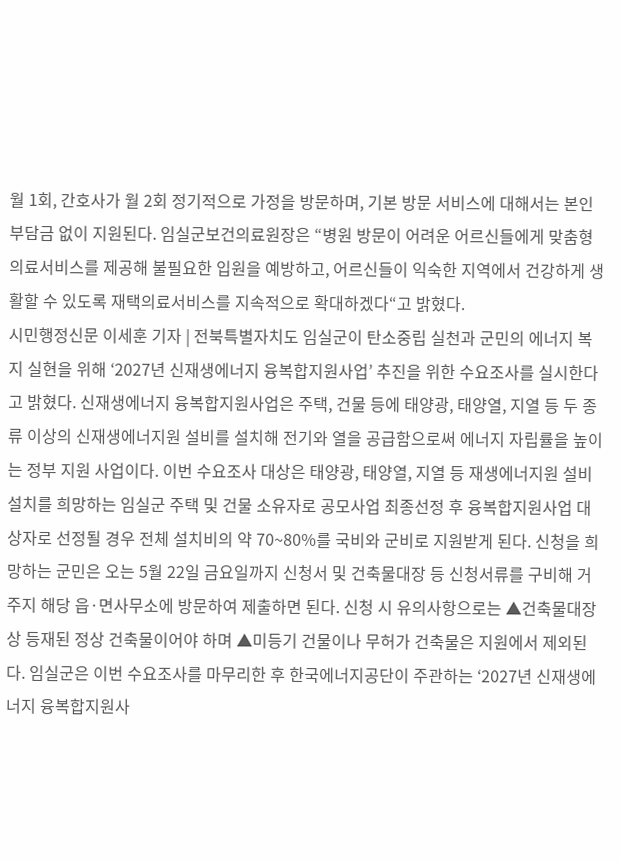월 1회, 간호사가 월 2회 정기적으로 가정을 방문하며, 기본 방문 서비스에 대해서는 본인부담금 없이 지원된다. 임실군보건의료원장은 “병원 방문이 어려운 어르신들에게 맞춤형 의료서비스를 제공해 불필요한 입원을 예방하고, 어르신들이 익숙한 지역에서 건강하게 생활할 수 있도록 재택의료서비스를 지속적으로 확대하겠다“고 밝혔다.
시민행정신문 이세훈 기자 | 전북특별자치도 임실군이 탄소중립 실천과 군민의 에너지 복지 실현을 위해 ‘2027년 신재생에너지 융복합지원사업’ 추진을 위한 수요조사를 실시한다고 밝혔다. 신재생에너지 융복합지원사업은 주택, 건물 등에 태양광, 태양열, 지열 등 두 종류 이상의 신재생에너지원 설비를 설치해 전기와 열을 공급함으로써 에너지 자립률을 높이는 정부 지원 사업이다. 이번 수요조사 대상은 태양광, 태양열, 지열 등 재생에너지원 설비 설치를 희망하는 임실군 주택 및 건물 소유자로 공모사업 최종선정 후 융복합지원사업 대상자로 선정될 경우 전체 설치비의 약 70~80%를 국비와 군비로 지원받게 된다. 신청을 희망하는 군민은 오는 5월 22일 금요일까지 신청서 및 건축물대장 등 신청서류를 구비해 거주지 해당 읍·면사무소에 방문하여 제출하면 된다. 신청 시 유의사항으로는 ▲건축물대장상 등재된 정상 건축물이어야 하며 ▲미등기 건물이나 무허가 건축물은 지원에서 제외된다. 임실군은 이번 수요조사를 마무리한 후 한국에너지공단이 주관하는 ‘2027년 신재생에너지 융복합지원사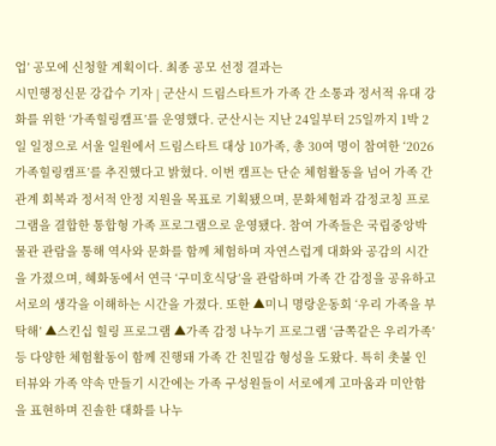업’ 공모에 신청할 계획이다. 최종 공모 선정 결과는
시민행정신문 강갑수 기자 | 군산시 드림스타트가 가족 간 소통과 정서적 유대 강화를 위한 ‘가족힐링캠프’를 운영했다. 군산시는 지난 24일부터 25일까지 1박 2일 일정으로 서울 일원에서 드림스타트 대상 10가족, 총 30여 명이 참여한 ‘2026 가족힐링캠프’를 추진했다고 밝혔다. 이번 캠프는 단순 체험활동을 넘어 가족 간 관계 회복과 정서적 안정 지원을 목표로 기획됐으며, 문화체험과 감정코칭 프로그램을 결합한 통합형 가족 프로그램으로 운영됐다. 참여 가족들은 국립중앙박물관 관람을 통해 역사와 문화를 함께 체험하며 자연스럽게 대화와 공감의 시간을 가졌으며, 혜화동에서 연극 ‘구미호식당’을 관람하며 가족 간 감정을 공유하고 서로의 생각을 이해하는 시간을 가졌다. 또한 ▲미니 명랑운동회 ‘우리 가족을 부탁해’ ▲스킨십 힐링 프로그램 ▲가족 감정 나누기 프로그램 ‘금쪽같은 우리가족’ 등 다양한 체험활동이 함께 진행돼 가족 간 친밀감 형성을 도왔다. 특히 촛불 인터뷰와 가족 약속 만들기 시간에는 가족 구성원들이 서로에게 고마움과 미안함을 표현하며 진솔한 대화를 나누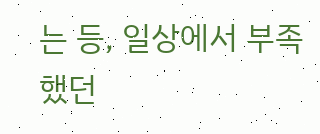는 등, 일상에서 부족했던